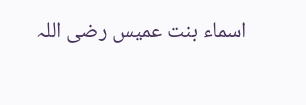اسماء بنت عمیس رضی اللہ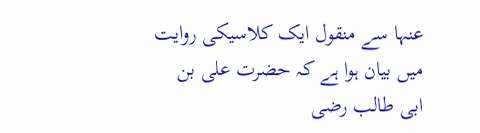عنہا سے منقول ایک کلاسیکی روایت میں بیان ہوا ہے کہ حضرت علی بن ابی طالب رضی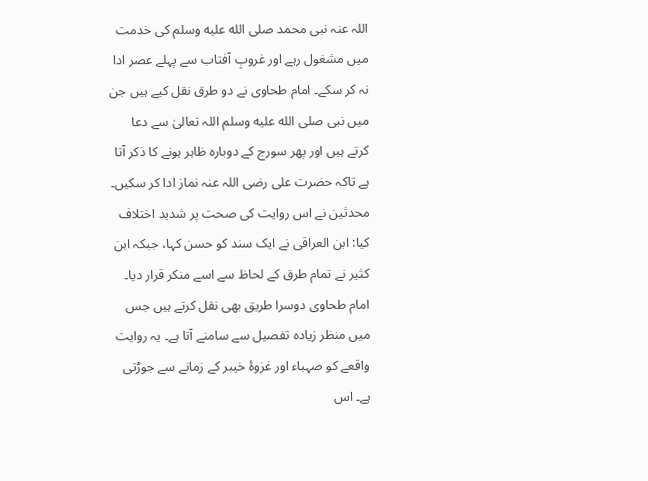اللہ عنہ نبی محمد صلى الله عليه وسلم کی خدمت میں مشغول رہے اور غروبِ آفتاب سے پہلے عصر ادا نہ کر سکے۔ امام طحاوی نے دو طرق نقل کیے ہیں جن میں نبی صلى الله عليه وسلم اللہ تعالیٰ سے دعا کرتے ہیں اور پھر سورج کے دوبارہ ظاہر ہونے کا ذکر آتا ہے تاکہ حضرت علی رضی اللہ عنہ نماز ادا کر سکیں۔ محدثین نے اس روایت کی صحت پر شدید اختلاف کیا: ابن العراقی نے ایک سند کو حسن کہا، جبکہ ابن کثیر نے تمام طرق کے لحاظ سے اسے منکر قرار دیا۔
امام طحاوی دوسرا طریق بھی نقل کرتے ہیں جس میں منظر زیادہ تفصیل سے سامنے آتا ہے۔ یہ روایت واقعے کو صہباء اور غزوۂ خیبر کے زمانے سے جوڑتی ہے۔ اس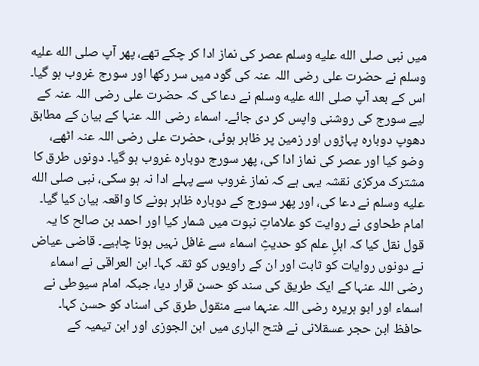میں نبی صلى الله عليه وسلم عصر کی نماز ادا کر چکے تھے، پھر آپ صلى الله عليه وسلم نے حضرت علی رضی اللہ عنہ کی گود میں سر رکھا اور سورج غروب ہو گیا۔ اس کے بعد آپ صلى الله عليه وسلم نے دعا کی کہ حضرت علی رضی اللہ عنہ کے لیے سورج کی روشنی واپس کر دی جائے۔ اسماء رضی اللہ عنہا کے بیان کے مطابق دھوپ دوبارہ پہاڑوں اور زمین پر ظاہر ہوئی، حضرت علی رضی اللہ عنہ اٹھے، وضو کیا اور عصر کی نماز ادا کی، پھر سورج دوبارہ غروب ہو گیا۔ دونوں طرق کا مشترک مرکزی نقشہ یہی ہے کہ نماز غروب سے پہلے ادا نہ ہو سکی، نبی صلى الله عليه وسلم نے دعا کی، اور پھر سورج کے دوبارہ ظاہر ہونے کا واقعہ بیان کیا گیا۔
امام طحاوی نے روایت کو علاماتِ نبوت میں شمار کیا اور احمد بن صالح کا یہ قول نقل کیا کہ اہلِ علم کو حدیثِ اسماء سے غافل نہیں ہونا چاہیے۔ قاضی عیاض نے دونوں روایات کو ثابت اور ان کے راویوں کو ثقہ کہا۔ ابن العراقی نے اسماء رضی اللہ عنہا کے ایک طریق کی سند کو حسن قرار دیا، جبکہ امام سیوطی نے اسماء اور ابو ہریرہ رضی اللہ عنہما سے منقول طرق کی اسناد کو حسن کہا۔
حافظ ابن حجر عسقلانی نے فتح الباری میں ابن الجوزی اور ابن تیمیہ کے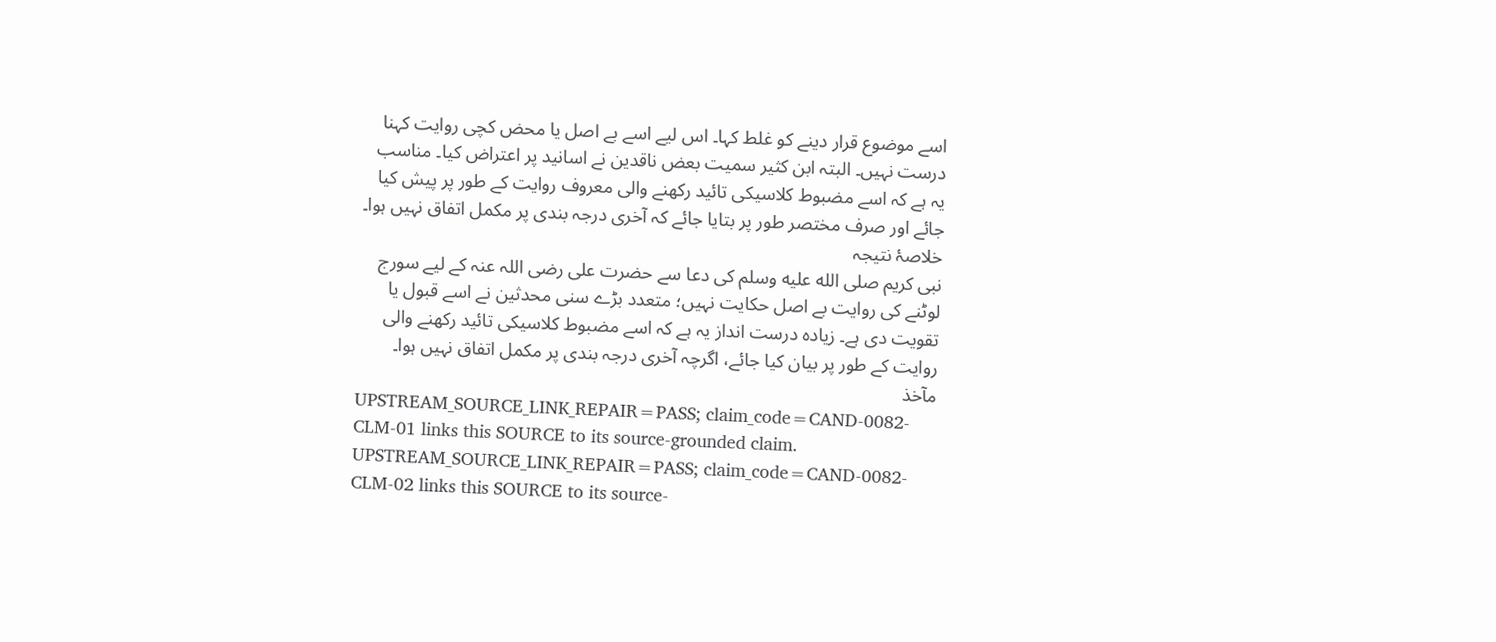اسے موضوع قرار دینے کو غلط کہا۔ اس لیے اسے بے اصل یا محض کچی روایت کہنا درست نہیں۔ البتہ ابن کثیر سمیت بعض ناقدین نے اسانید پر اعتراض کیا۔ مناسب یہ ہے کہ اسے مضبوط کلاسیکی تائید رکھنے والی معروف روایت کے طور پر پیش کیا جائے اور صرف مختصر طور پر بتایا جائے کہ آخری درجہ بندی پر مکمل اتفاق نہیں ہوا۔
خلاصۂ نتیجہ
نبی کریم صلى الله عليه وسلم کی دعا سے حضرت علی رضی اللہ عنہ کے لیے سورج لوٹنے کی روایت بے اصل حکایت نہیں؛ متعدد بڑے سنی محدثین نے اسے قبول یا تقویت دی ہے۔ زیادہ درست انداز یہ ہے کہ اسے مضبوط کلاسیکی تائید رکھنے والی روایت کے طور پر بیان کیا جائے، اگرچہ آخری درجہ بندی پر مکمل اتفاق نہیں ہوا۔
مآخذ
UPSTREAM_SOURCE_LINK_REPAIR=PASS; claim_code=CAND-0082-CLM-01 links this SOURCE to its source-grounded claim.
UPSTREAM_SOURCE_LINK_REPAIR=PASS; claim_code=CAND-0082-CLM-02 links this SOURCE to its source-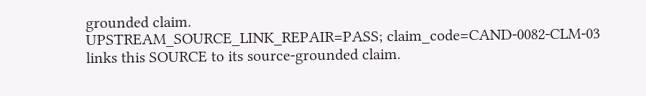grounded claim.
UPSTREAM_SOURCE_LINK_REPAIR=PASS; claim_code=CAND-0082-CLM-03 links this SOURCE to its source-grounded claim.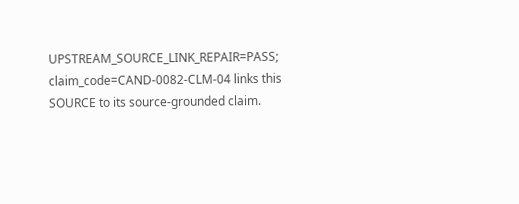UPSTREAM_SOURCE_LINK_REPAIR=PASS; claim_code=CAND-0082-CLM-04 links this SOURCE to its source-grounded claim.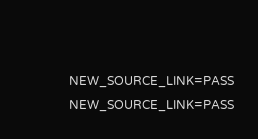NEW_SOURCE_LINK=PASS
NEW_SOURCE_LINK=PASS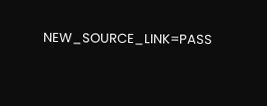NEW_SOURCE_LINK=PASS